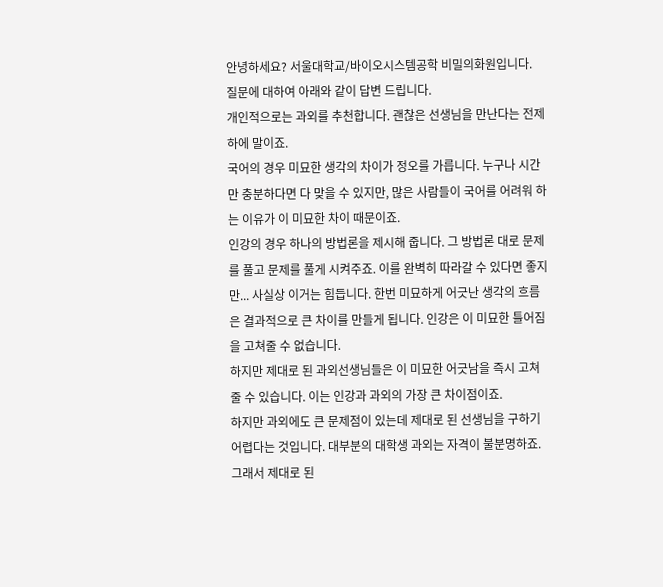안녕하세요? 서울대학교/바이오시스템공학 비밀의화원입니다.
질문에 대하여 아래와 같이 답변 드립니다.
개인적으로는 과외를 추천합니다. 괜찮은 선생님을 만난다는 전제 하에 말이죠.
국어의 경우 미묘한 생각의 차이가 정오를 가릅니다. 누구나 시간만 충분하다면 다 맞을 수 있지만, 많은 사람들이 국어를 어려워 하는 이유가 이 미묘한 차이 때문이죠.
인강의 경우 하나의 방법론을 제시해 줍니다. 그 방법론 대로 문제를 풀고 문제를 풀게 시켜주죠. 이를 완벽히 따라갈 수 있다면 좋지만... 사실상 이거는 힘듭니다. 한번 미묘하게 어긋난 생각의 흐름은 결과적으로 큰 차이를 만들게 됩니다. 인강은 이 미묘한 틀어짐을 고쳐줄 수 없습니다.
하지만 제대로 된 과외선생님들은 이 미묘한 어긋남을 즉시 고쳐줄 수 있습니다. 이는 인강과 과외의 가장 큰 차이점이죠.
하지만 과외에도 큰 문제점이 있는데 제대로 된 선생님을 구하기 어렵다는 것입니다. 대부분의 대학생 과외는 자격이 불분명하죠.
그래서 제대로 된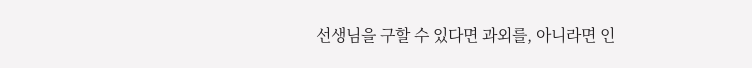선생님을 구할 수 있다면 과외를, 아니라면 인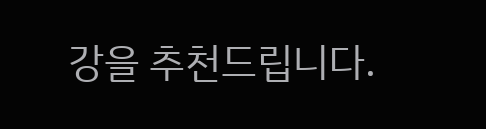강을 추천드립니다.